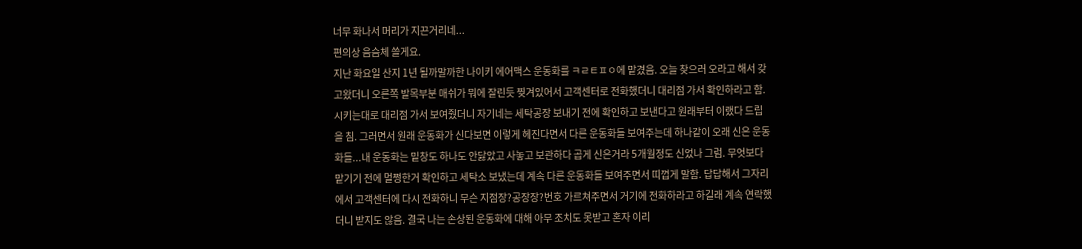너무 화나서 머리가 지끈거리네...
편의상 음슴체 쓸게요.
지난 화요일 산지 1년 될까말까한 나이키 에어맥스 운동화를 ㅋㄹㅌㅍㅇ에 맡겼음. 오늘 찾으러 오라고 해서 갖고왔더니 오른쪽 발목부분 매쉬가 뭐에 잘린듯 찢겨있어서 고객센터로 전화했더니 대리점 가서 확인하라고 함. 시키는대로 대리점 가서 보여줬더니 자기네는 세탁공장 보내기 전에 확인하고 보낸다고 원래부터 이랬다 드립을 침. 그러면서 원래 운동화가 신다보면 이렇게 헤진다면서 다른 운동화들 보여주는데 하나같이 오래 신은 운동화들...내 운동화는 밑창도 하나도 안닳았고 사놓고 보관하다 곱게 신은거라 5개월정도 신었나 그럼. 무엇보다 맡기기 전에 멀쩡한거 확인하고 세탁소 보냈는데 계속 다른 운동화들 보여주면서 띠껍게 말함. 답답해서 그자리에서 고객센터에 다시 전화하니 무슨 지점장?공장장?번호 가르쳐주면서 거기에 전화하라고 하길래 계속 연락했더니 받지도 않음. 결국 나는 손상된 운동화에 대해 아무 조치도 못받고 혼자 이리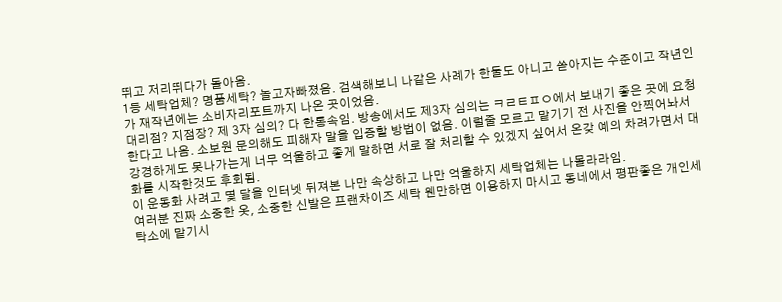뛰고 저리뛰다가 돌아옴.
1등 세탁업체? 명품세탁? 놀고자빠졌음. 검색해보니 나같은 사례가 한둘도 아니고 쏟아지는 수준이고 작년인가 재작년에는 소비자리포트까지 나온 곳이었음.
대리점? 지점장? 제 3자 심의? 다 한통속임. 방송에서도 제3자 심의는 ㅋㄹㅌㅍㅇ에서 보내기 좋은 곳에 요청한다고 나옴. 소보원 문의해도 피해자 말을 입증할 방법이 없음. 이럴줄 모르고 맡기기 전 사진을 안찍어놔서 강경하게도 못나가는게 너무 억울하고 좋게 말하면 서로 잘 처리할 수 있겠지 싶어서 온갖 예의 차려가면서 대화를 시작한것도 후회됨.
이 운동화 사려고 몇 달을 인터넷 뒤져본 나만 속상하고 나만 억울하지 세탁업체는 나몰라라임.
여러분 진짜 소중한 옷, 소중한 신발은 프랜차이즈 세탁 웬만하면 이용하지 마시고 동네에서 평판좋은 개인세탁소에 맡기시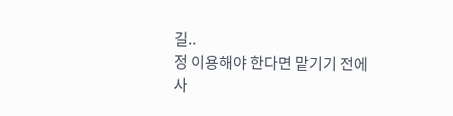길..
정 이용해야 한다면 맡기기 전에 사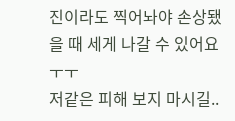진이라도 찍어놔야 손상됐을 때 세게 나갈 수 있어요ㅜㅜ
저같은 피해 보지 마시길..